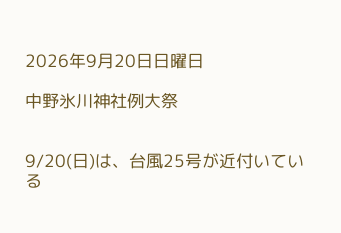2026年9月20日日曜日

中野氷川神社例大祭


9/20(日)は、台風25号が近付いている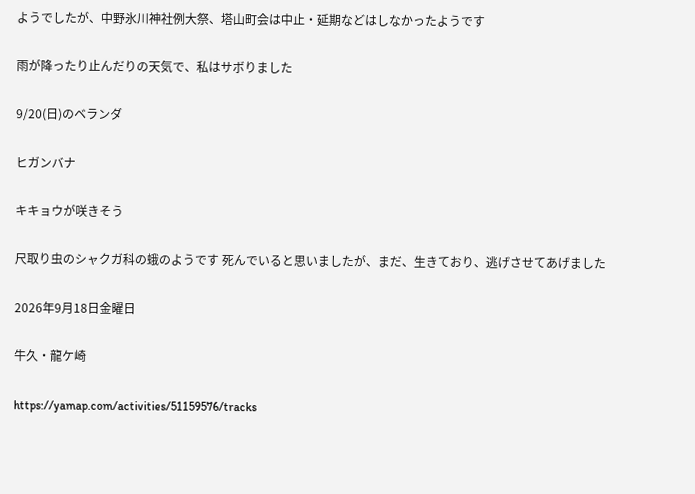ようでしたが、中野氷川神社例大祭、塔山町会は中止・延期などはしなかったようです

雨が降ったり止んだりの天気で、私はサボりました

9/20(日)のベランダ

ヒガンバナ

キキョウが咲きそう

尺取り虫のシャクガ科の蛾のようです 死んでいると思いましたが、まだ、生きており、逃げさせてあげました

2026年9月18日金曜日

牛久・龍ケ崎

https://yamap.com/activities/51159576/tracks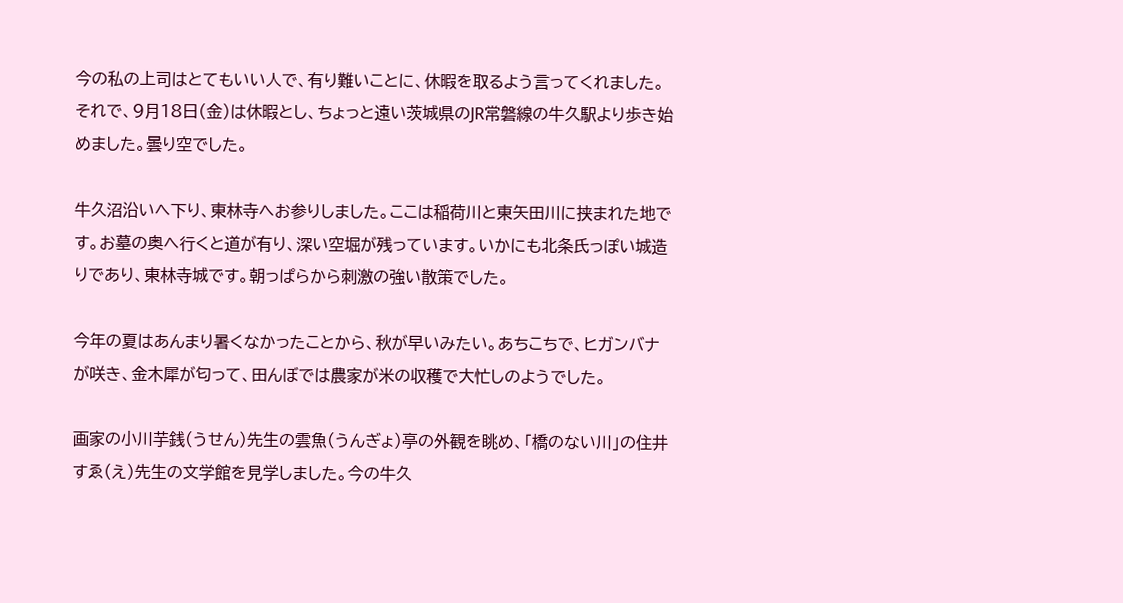今の私の上司はとてもいい人で、有り難いことに、休暇を取るよう言ってくれました。それで、9月18日(金)は休暇とし、ちょっと遠い茨城県のJR常磐線の牛久駅より歩き始めました。曇り空でした。

牛久沼沿いへ下り、東林寺へお参りしました。ここは稲荷川と東矢田川に挟まれた地です。お墓の奥へ行くと道が有り、深い空堀が残っています。いかにも北条氏っぽい城造りであり、東林寺城です。朝っぱらから刺激の強い散策でした。

今年の夏はあんまり暑くなかったことから、秋が早いみたい。あちこちで、ヒガンバナが咲き、金木犀が匂って、田んぼでは農家が米の収穫で大忙しのようでした。

画家の小川芋銭(うせん)先生の雲魚(うんぎょ)亭の外観を眺め、「橋のない川」の住井すゑ(え)先生の文学館を見学しました。今の牛久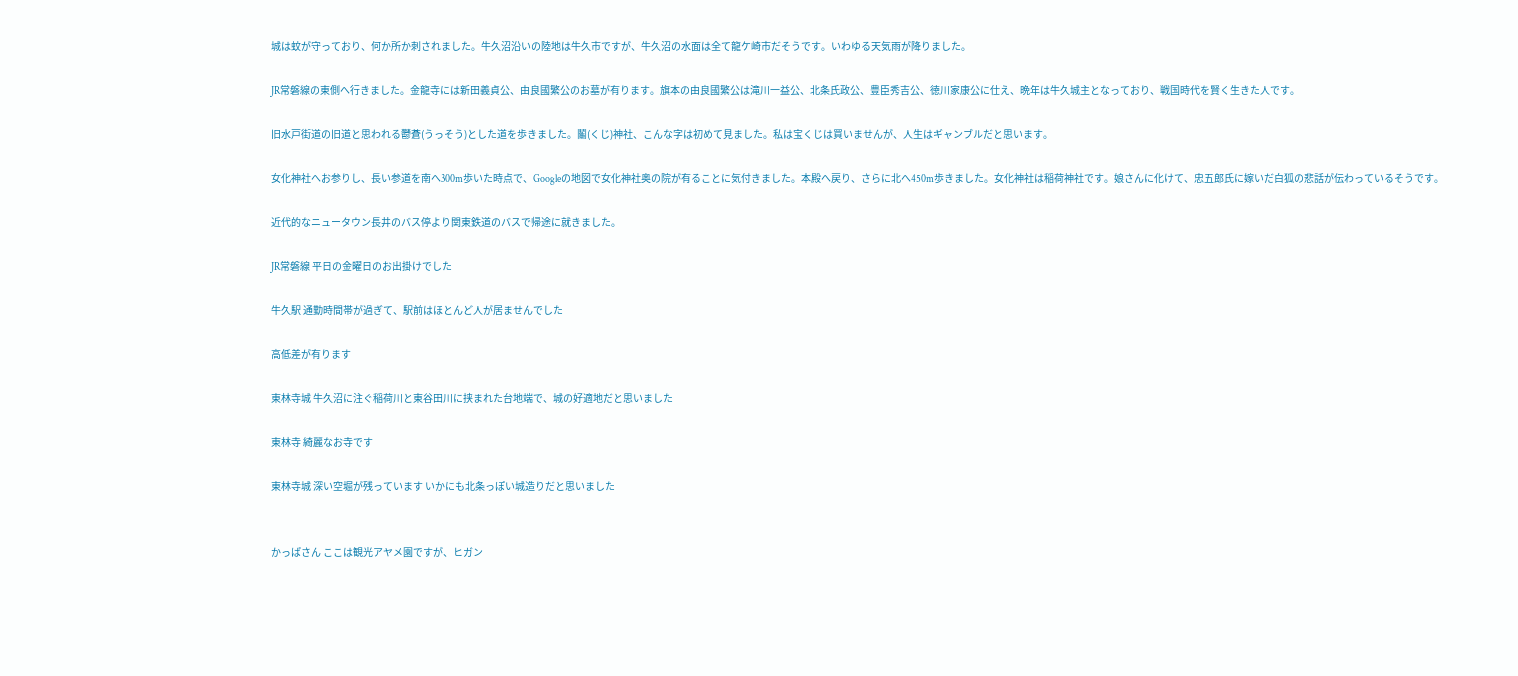城は蚊が守っており、何か所か刺されました。牛久沼沿いの陸地は牛久市ですが、牛久沼の水面は全て龍ケ崎市だそうです。いわゆる天気雨が降りました。

JR常磐線の東側へ行きました。金龍寺には新田義貞公、由良國繁公のお墓が有ります。旗本の由良國繁公は滝川一益公、北条氏政公、豊臣秀吉公、徳川家康公に仕え、晩年は牛久城主となっており、戦国時代を賢く生きた人です。

旧水戸街道の旧道と思われる鬱蒼(うっそう)とした道を歩きました。鬮(くじ)神社、こんな字は初めて見ました。私は宝くじは買いませんが、人生はギャンブルだと思います。

女化神社へお参りし、長い参道を南へ300m歩いた時点で、Googleの地図で女化神社奥の院が有ることに気付きました。本殿へ戻り、さらに北へ450m歩きました。女化神社は稲荷神社です。娘さんに化けて、忠五郎氏に嫁いだ白狐の悲話が伝わっているそうです。

近代的なニュータウン長井のバス停より関東鉄道のバスで帰途に就きました。

JR常磐線 平日の金曜日のお出掛けでした

牛久駅 通勤時間帯が過ぎて、駅前はほとんど人が居ませんでした

高低差が有ります

東林寺城 牛久沼に注ぐ稲荷川と東谷田川に挟まれた台地端で、城の好適地だと思いました

東林寺 綺麗なお寺です

東林寺城 深い空堀が残っています いかにも北条っぽい城造りだと思いました


かっぱさん ここは観光アヤメ園ですが、ヒガン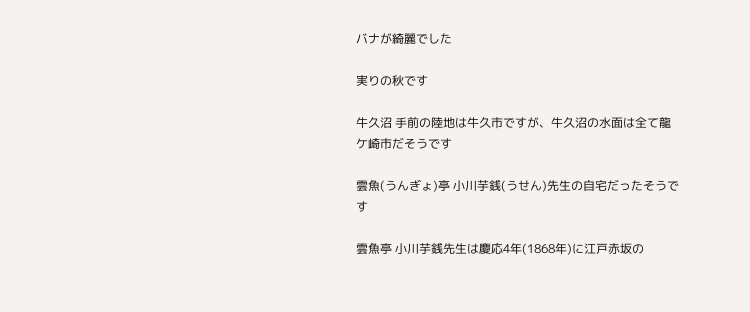バナが綺麗でした

実りの秋です

牛久沼 手前の陸地は牛久市ですが、牛久沼の水面は全て龍ケ崎市だそうです

雲魚(うんぎょ)亭 小川芋銭(うせん)先生の自宅だったそうです

雲魚亭 小川芋銭先生は慶応4年(1868年)に江戸赤坂の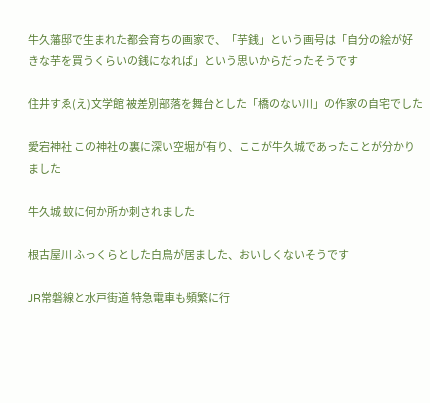牛久藩邸で生まれた都会育ちの画家で、「芋銭」という画号は「自分の絵が好きな芋を買うくらいの銭になれば」という思いからだったそうです

住井すゑ(え)文学館 被差別部落を舞台とした「橋のない川」の作家の自宅でした

愛宕神社 この神社の裏に深い空堀が有り、ここが牛久城であったことが分かりました

牛久城 蚊に何か所か刺されました

根古屋川 ふっくらとした白鳥が居ました、おいしくないそうです

JR常磐線と水戸街道 特急電車も頻繁に行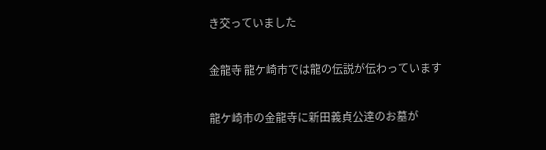き交っていました

金龍寺 龍ケ崎市では龍の伝説が伝わっています

龍ケ崎市の金龍寺に新田義貞公達のお墓が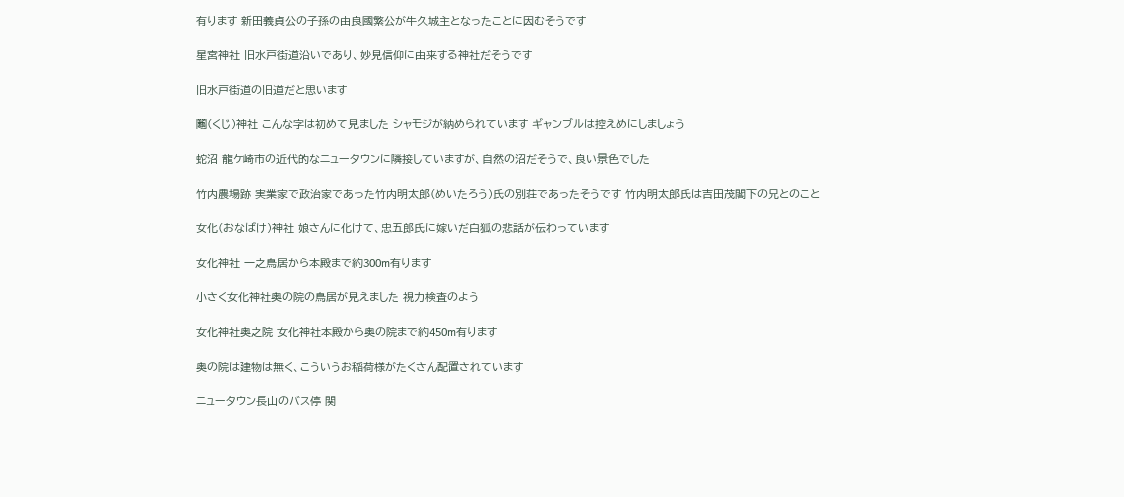有ります 新田義貞公の子孫の由良國繁公が牛久城主となったことに因むそうです

星宮神社 旧水戸街道沿いであり、妙見信仰に由来する神社だそうです

旧水戸街道の旧道だと思います

鬮(くじ)神社 こんな字は初めて見ました シャモジが納められています ギャンブルは控えめにしましょう

蛇沼 龍ケ崎市の近代的なニュータウンに隣接していますが、自然の沼だそうで、良い景色でした

竹内農場跡 実業家で政治家であった竹内明太郎(めいたろう)氏の別荘であったそうです 竹内明太郎氏は吉田茂閣下の兄とのこと

女化(おなばけ)神社 娘さんに化けて、忠五郎氏に嫁いだ白狐の悲話が伝わっています

女化神社 一之鳥居から本殿まで約300m有ります

小さく女化神社奥の院の鳥居が見えました 視力検査のよう

女化神社奥之院 女化神社本殿から奥の院まで約450m有ります

奥の院は建物は無く、こういうお稲荷様がたくさん配置されています

ニュータウン長山のバス停 関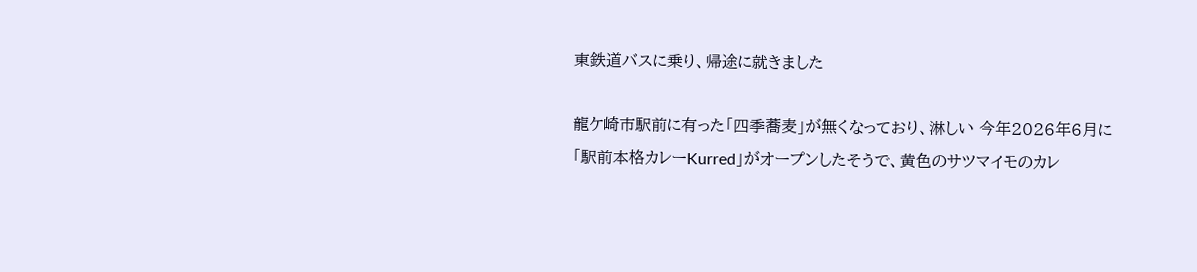東鉄道バスに乗り、帰途に就きました

龍ケ崎市駅前に有った「四季蕎麦」が無くなっており、淋しい 今年2026年6月に「駅前本格カレーKurred」がオープンしたそうで、黄色のサツマイモのカレ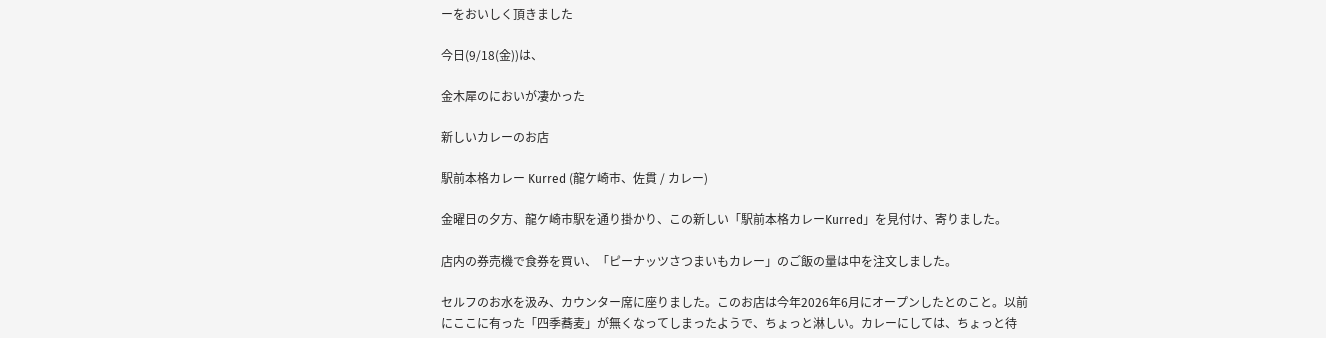ーをおいしく頂きました

今日(9/18(金))は、

金木犀のにおいが凄かった

新しいカレーのお店

駅前本格カレー Kurred (龍ケ崎市、佐貫 / カレー)

金曜日の夕方、龍ケ崎市駅を通り掛かり、この新しい「駅前本格カレーKurred」を見付け、寄りました。

店内の券売機で食券を買い、「ピーナッツさつまいもカレー」のご飯の量は中を注文しました。

セルフのお水を汲み、カウンター席に座りました。このお店は今年2026年6月にオープンしたとのこと。以前にここに有った「四季蕎麦」が無くなってしまったようで、ちょっと淋しい。カレーにしては、ちょっと待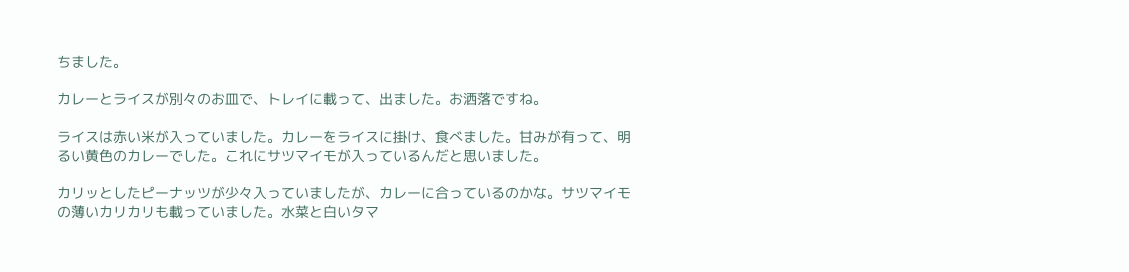ちました。

カレーとライスが別々のお皿で、トレイに載って、出ました。お洒落ですね。

ライスは赤い米が入っていました。カレーをライスに掛け、食べました。甘みが有って、明るい黄色のカレーでした。これにサツマイモが入っているんだと思いました。

カリッとしたピーナッツが少々入っていましたが、カレーに合っているのかな。サツマイモの薄いカリカリも載っていました。水菜と白いタマ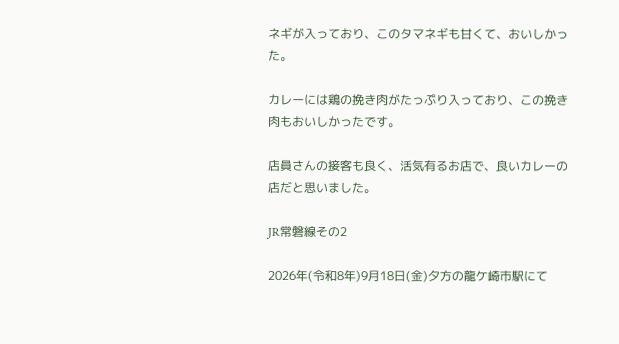ネギが入っており、このタマネギも甘くて、おいしかった。

カレーには鶏の挽き肉がたっぷり入っており、この挽き肉もおいしかったです。

店員さんの接客も良く、活気有るお店で、良いカレーの店だと思いました。

JR常磐線その2

2026年(令和8年)9月18日(金)夕方の龍ケ崎市駅にて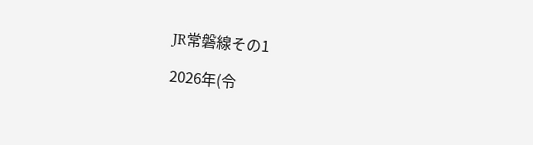JR常磐線その1

2026年(令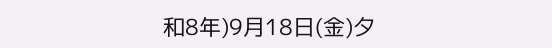和8年)9月18日(金)夕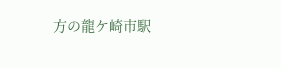方の龍ケ崎市駅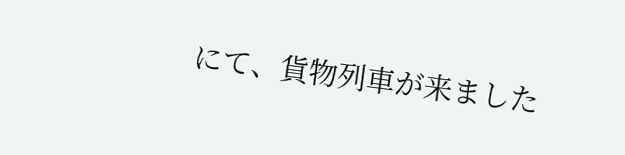にて、貨物列車が来ました